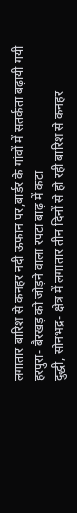लगातार बारिश से कनहर नदी ऊफान पर,बार्डर के गांवों में सतर्कता बढ़ायी गयी
हरपुरा- बैरखड़ को जोड़ने वाला रपटा बाढ़ में कटा
दुद्धी, सोनभद्र- क्षेत्र में लगातार तीन दिनों से हो रही बारिश से कनहर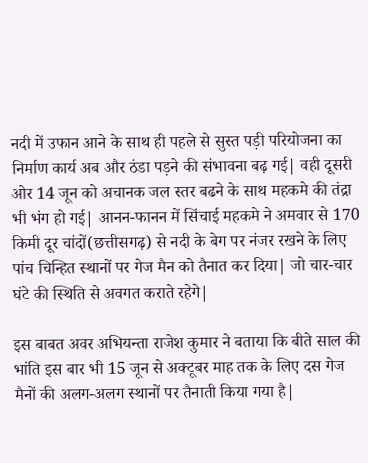नदी में उफान आने के साथ ही पहले से सुस्त पड़ी परियोजना का निर्माण कार्य अब और ठंडा पड़ने की संभावना बढ़ गई| वही दूसरी ओर 14 जून को अचानक जल स्तर बढने के साथ महकमे की तंद्रा भी भंग हो गई| आनन-फानन में सिंचाई महकमे ने अमवार से 170 किमी दूर चांदों(छत्तीसगढ़) से नदी के बेग पर नंजर रखने के लिए पांच चिन्हित स्थानों पर गेज मैन को तैनात कर दिया| जो चार-चार घंटे की स्थिति से अवगत कराते रहेगे|

इस बाबत अवर अभियन्ता राजेश कुमार ने बताया कि बीते साल की भांति इस बार भी 15 जून से अक्टूबर माह तक के लिए दस गेज मैनों की अलग-अलग स्थानों पर तैनाती किया गया है|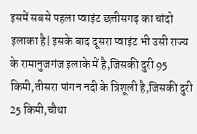इसमें सबसे पहला प्वाइंट छत्तीसगढ़ का चांदो इलाका है| इसके बाद दूसरा प्वाइंट भी उसी राज्य के रामानुजगंज इलाके में है,जिसकी दुरी 95 किमी,तीसरा पांगन नदी के त्रिशूली है,जिसकी दुरी 25 किमी,चौथा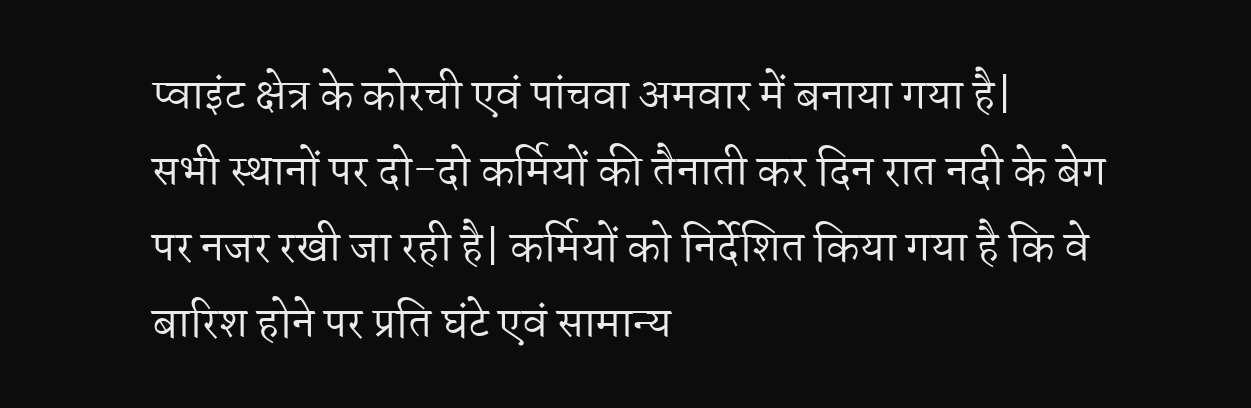प्वाइंट क्षेत्र के कोरची एवं पांचवा अमवार में बनाया गया है|
सभी स्थानों पर दो-दो कर्मियों की तैनाती कर दिन रात नदी के बेग पर नजर रखी जा रही है| कर्मियों को निर्देशित किया गया है कि वे बारिश होने पर प्रति घंटे एवं सामान्य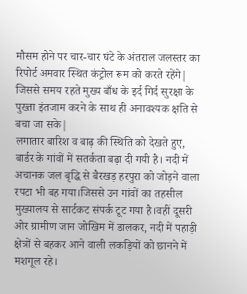मौसम होने पर चार-चार घंटे के अंतराल जलस्तर का रिपोर्ट अमवार स्थित कंट्रोल रूम को करते रहेंगे| जिससे समय रहते मुख्य बाँध के इर्द गिर्द सुरक्षा के पुख्ता इंतजाम करने के साथ ही अनावश्यक क्षति से बचा जा सके|
लगातार बारिश व बाढ़ की स्थिति को देखते हुए, बार्डर के गांवों में सतर्कता बढ़ा दी गयी है। नदी में अचानक जल बृद्धि से बैरखड़ हरपुरा को जोड़ने वाला रपटा भी बह गया।जिससे उन गांवों का तहसील मुख्यालय से सार्टकट संपर्क टूट गया है।वहीं दूसरी ओर ग्रामीण जान जोखिम में डालकर, नदी में पहाड़ी क्षेत्रों से बहकर आने वाली लकड़ियों को छानने में मशगूल रहे।